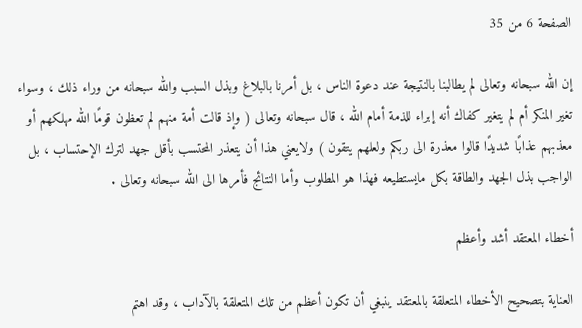الصفحة 6 من 35

إن الله سبحانه وتعالى لم يطالبنا بالنتيجة عند دعوة الناس ، بل أمرنا بالبلاغ وبذل السبب والله سبحانه من وراء ذلك ، وسواء تغير المنكر أم لم يتغير كفاك أنه إبراء للذمة أمام الله ، قال سبحانه وتعالى ( وإذ قالت أمة منهم لم تعظون قومًا الله مهلكهم أو معذبهم عذابًا شديدًا قالوا معذرة الى ربكم ولعلهم يتقون ) ولايعني هذا أن يتعذر المحتسب بأقل جهد لترك الإحتساب ، بل الواجب بذل الجهد والطاقة بكل مايستطيعه فهذا هو المطلوب وأما النتائج فأمرها الى الله سبحانه وتعالى .

أخطاء المعتقد أشد وأعظم

العناية بتصحيح الأخطاء المتعلقة بالمعتقد ينبغي أن تكون أعظم من تلك المتعلقة بالآداب ، وقد اهتم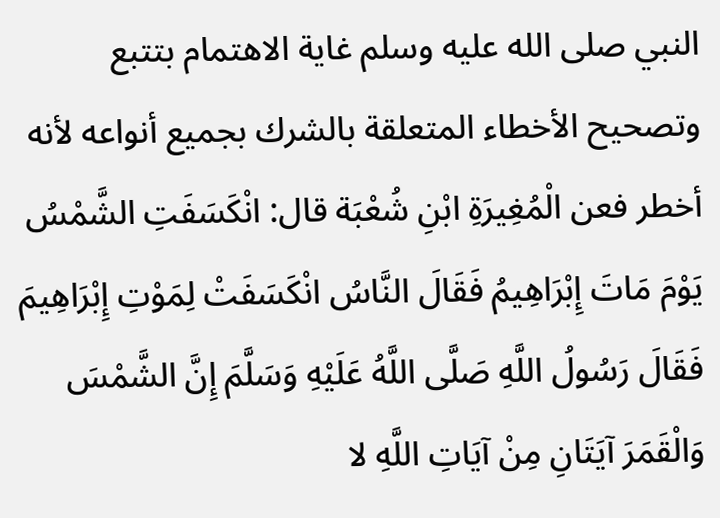النبي صلى الله عليه وسلم غاية الاهتمام بتتبع وتصحيح الأخطاء المتعلقة بالشرك بجميع أنواعه لأنه أخطر فعن الْمُغِيرَةِ ابْنِ شُعْبَة قال: انْكَسَفَتِ الشَّمْسُ يَوْمَ مَاتَ إِبْرَاهِيمُ فَقَالَ النَّاسُ انْكَسَفَتْ لِمَوْتِ إِبْرَاهِيمَ فَقَالَ رَسُولُ اللَّهِ صَلَّى اللَّهُ عَلَيْهِ وَسَلَّمَ إِنَّ الشَّمْسَ وَالْقَمَرَ آيَتَانِ مِنْ آيَاتِ اللَّهِ لا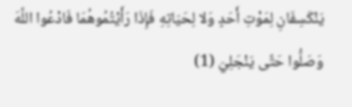يَنْكَسِفَانِ لِمَوْتِ أَحَدٍ وَلا لِحَيَاتِهِ فَإِذَا رَأَيْتُمُوهُمَا فَادْعُوا اللَّهَ وَصَلُّوا حَتَّى يَنْجَلِيَ (1)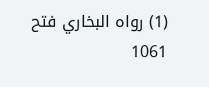(1) رواه البخاري فتح 1061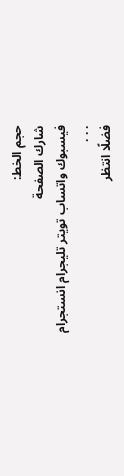حجم الخط:
شارك الصفحة
فيسبوك واتساب تويتر تليجرام انستجرام
. . .
فضلًا انتظر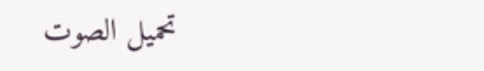تحميل الصوت